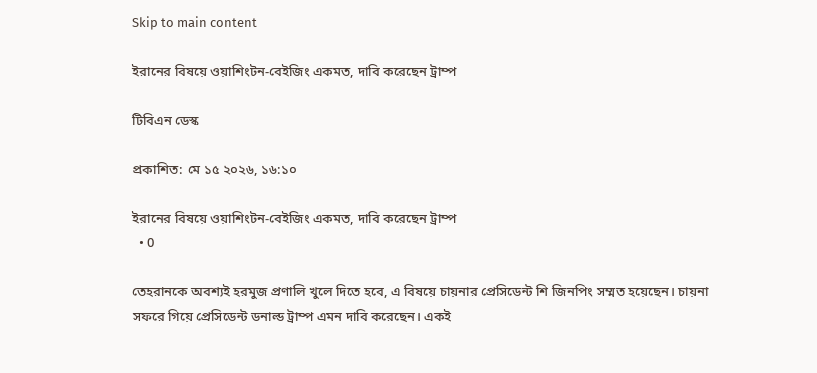Skip to main content

ইরানের বিষয়ে ওয়াশিংটন-বেইজিং একমত, দাবি করেছেন ট্রাম্প

টিবিএন ডেস্ক

প্রকাশিত: মে ১৫ ২০২৬, ১৬:১০

ইরানের বিষয়ে ওয়াশিংটন-বেইজিং একমত, দাবি করেছেন ট্রাম্প
  • 0

তেহরানকে অবশ্যই হরমুজ প্রণালি খুলে দিতে হবে, এ বিষয়ে চায়নার প্রেসিডেন্ট শি জিনপিং সম্মত হয়েছেন। চায়না সফরে গিয়ে প্রেসিডেন্ট ডনাল্ড ট্রাম্প এমন দাবি করেছেন। একই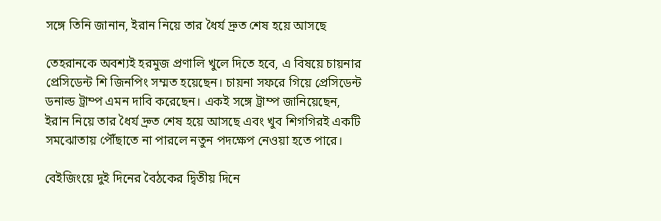সঙ্গে তিনি জানান, ইরান নিয়ে তার ধৈর্য দ্রুত শেষ হয়ে আসছে

তেহরানকে অবশ্যই হরমুজ প্রণালি খুলে দিতে হবে, এ বিষয়ে চায়নার প্রেসিডেন্ট শি জিনপিং সম্মত হয়েছেন। চায়না সফরে গিয়ে প্রেসিডেন্ট ডনাল্ড ট্রাম্প এমন দাবি করেছেন। একই সঙ্গে ট্রাম্প জানিয়েছেন, ইরান নিয়ে তার ধৈর্য দ্রুত শেষ হয়ে আসছে এবং খুব শিগগিরই একটি সমঝোতায় পৌঁছাতে না পারলে নতুন পদক্ষেপ নেওয়া হতে পারে।

বেইজিংয়ে দুই দিনের বৈঠকের দ্বিতীয় দিনে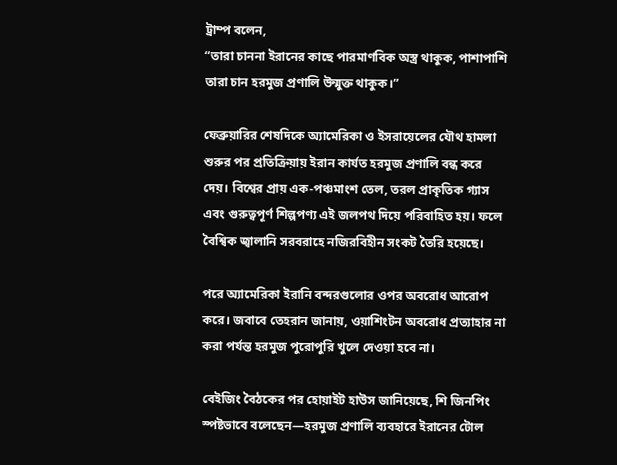ট্রাম্প বলেন,
“তারা চাননা ইরানের কাছে পারমাণবিক অস্ত্র থাকুক, পাশাপাশি তারা চান হরমুজ প্রণালি উন্মুক্ত থাকুক।”

ফেব্রুয়ারির শেষদিকে অ্যামেরিকা ও ইসরায়েলের যৌথ হামলা শুরুর পর প্রতিক্রিয়ায় ইরান কার্যত হরমুজ প্রণালি বন্ধ করে দেয়। বিশ্বের প্রায় এক-পঞ্চমাংশ তেল, তরল প্রাকৃতিক গ্যাস এবং গুরুত্বপূর্ণ শিল্পপণ্য এই জলপথ দিয়ে পরিবাহিত হয়। ফলে বৈশ্বিক জ্বালানি সরবরাহে নজিরবিহীন সংকট তৈরি হয়েছে।

পরে অ্যামেরিকা ইরানি বন্দরগুলোর ওপর অবরোধ আরোপ করে। জবাবে তেহরান জানায়, ওয়াশিংটন অবরোধ প্রত্যাহার না করা পর্যন্ত হরমুজ পুরোপুরি খুলে দেওয়া হবে না।

বেইজিং বৈঠকের পর হোয়াইট হাউস জানিয়েছে, শি জিনপিং স্পষ্টভাবে বলেছেন—হরমুজ প্রণালি ব্যবহারে ইরানের টোল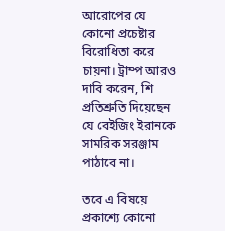আরোপের যে কোনো প্রচেষ্টার বিরোধিতা করে চায়না। ট্রাম্প আরও দাবি করেন, শি প্রতিশ্রুতি দিয়েছেন যে বেইজিং ইরানকে সামরিক সরঞ্জাম পাঠাবে না।

তবে এ বিষয়ে প্রকাশ্যে কোনো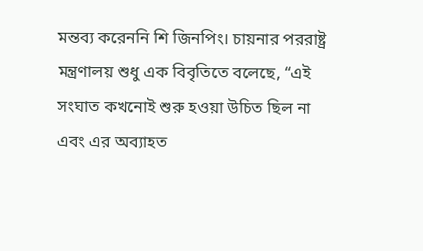মন্তব্য করেননি শি জিনপিং। চায়নার পররাষ্ট্র মন্ত্রণালয় শুধু এক বিবৃতিতে বলেছে, “এই সংঘাত কখনোই শুরু হওয়া উচিত ছিল না এবং এর অব্যাহত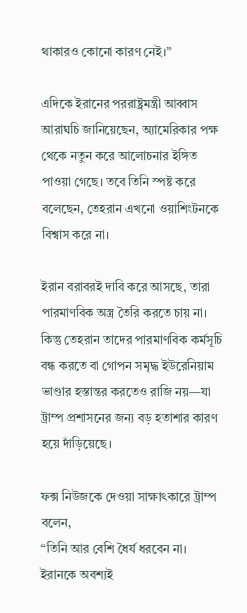থাকারও কোনো কারণ নেই।”

এদিকে ইরানের পররাষ্ট্রমন্ত্রী আব্বাস আরাঘচি জানিয়েছেন, অ্যামেরিকার পক্ষ থেকে নতুন করে আলোচনার ইঙ্গিত পাওয়া গেছে। তবে তিনি স্পষ্ট করে বলেছেন, তেহরান এখনো ওয়াশিংটনকে বিশ্বাস করে না।

ইরান বরাবরই দাবি করে আসছে, তারা পারমাণবিক অস্ত্র তৈরি করতে চায় না। কিন্তু তেহরান তাদের পারমাণবিক কর্মসূচি বন্ধ করতে বা গোপন সমৃদ্ধ ইউরেনিয়াম ভাণ্ডার হস্তান্তর করতেও রাজি নয়—যা ট্রাম্প প্রশাসনের জন্য বড় হতাশার কারণ হয়ে দাঁড়িয়েছে।

ফক্স নিউজকে দেওয়া সাক্ষাৎকারে ট্রাম্প বলেন,
“তিনি আর বেশি ধৈর্য ধরবেন না। ইরানকে অবশ্যই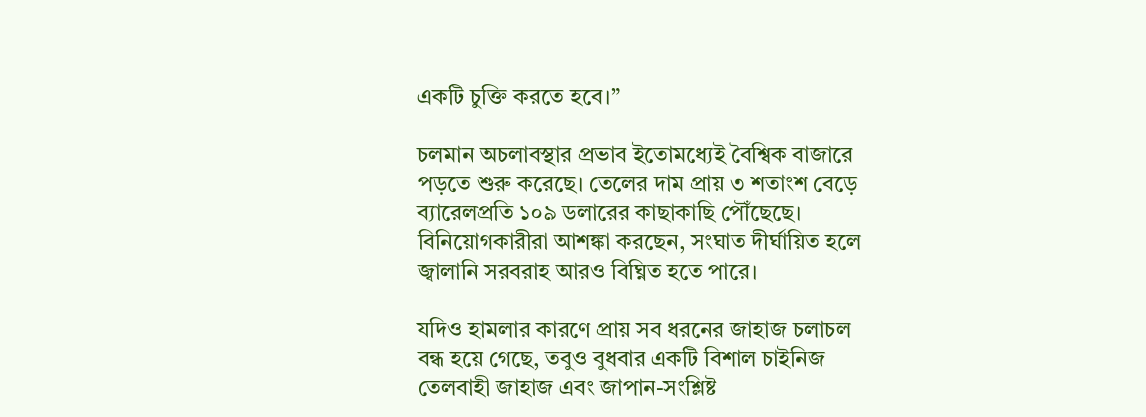একটি চুক্তি করতে হবে।”

চলমান অচলাবস্থার প্রভাব ইতোমধ্যেই বৈশ্বিক বাজারে পড়তে শুরু করেছে। তেলের দাম প্রায় ৩ শতাংশ বেড়ে ব্যারেলপ্রতি ১০৯ ডলারের কাছাকাছি পৌঁছেছে। বিনিয়োগকারীরা আশঙ্কা করছেন, সংঘাত দীর্ঘায়িত হলে জ্বালানি সরবরাহ আরও বিঘ্নিত হতে পারে।

যদিও হামলার কারণে প্রায় সব ধরনের জাহাজ চলাচল বন্ধ হয়ে গেছে, তবুও বুধবার একটি বিশাল চাইনিজ তেলবাহী জাহাজ এবং জাপান-সংশ্লিষ্ট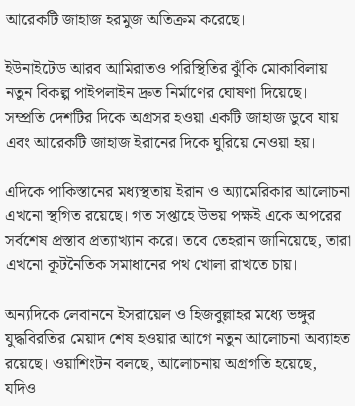আরেকটি জাহাজ হরমুজ অতিক্রম করেছে।

ইউনাইটেড আরব আমিরাতও পরিস্থিতির ঝুঁকি মোকাবিলায় নতুন বিকল্প পাইপলাইন দ্রুত নির্মাণের ঘোষণা দিয়েছে। সম্প্রতি দেশটির দিকে অগ্রসর হওয়া একটি জাহাজ ডুবে যায় এবং আরেকটি জাহাজ ইরানের দিকে ঘুরিয়ে নেওয়া হয়।

এদিকে পাকিস্তানের মধ্যস্থতায় ইরান ও অ্যামেরিকার আলোচনা এখনো স্থগিত রয়েছে। গত সপ্তাহে উভয় পক্ষই একে অপরের সর্বশেষ প্রস্তাব প্রত্যাখ্যান করে। তবে তেহরান জানিয়েছে, তারা এখনো কূটনৈতিক সমাধানের পথ খোলা রাখতে চায়।

অন্যদিকে লেবাননে ইসরায়েল ও হিজবুল্লাহর মধ্যে ভঙ্গুর যুদ্ধবিরতির মেয়াদ শেষ হওয়ার আগে নতুন আলোচনা অব্যাহত রয়েছে। ওয়াশিংটন বলছে, আলোচনায় অগ্রগতি হয়েছে, যদিও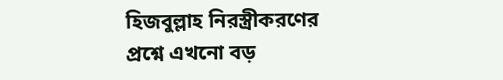হিজবুল্লাহ নিরস্ত্রীকরণের প্রশ্নে এখনো বড়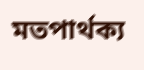মতপার্থক্য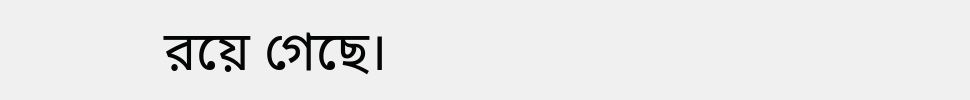রয়ে গেছে।